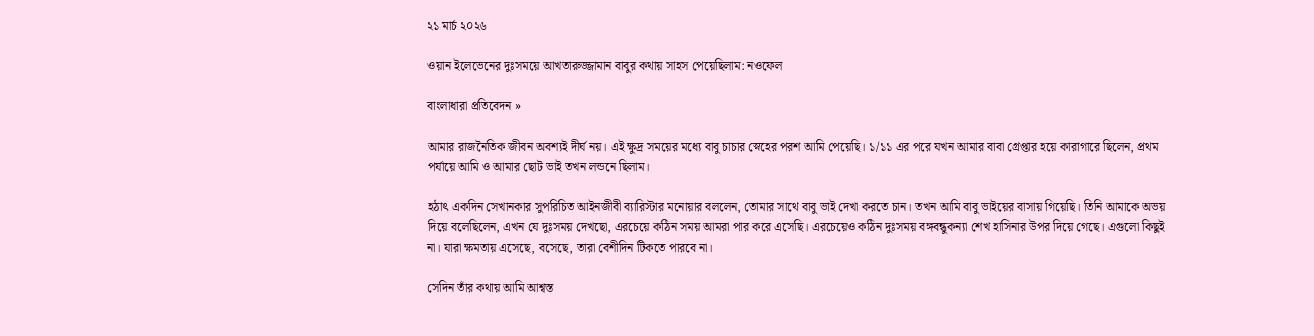২১ মার্চ ২০২৬

ওয়ান ইলেভেনের দুঃসময়ে আখতারুজ্জামান বাবুর কথায় সাহস পেয়েছিলাম: নওফেল

বাংলাধারা প্রতিবেদন »

আমার রাজনৈতিক জীবন অবশ্যই দীর্ঘ নয়। এই ক্ষুদ্র সময়ের মধ্যে বাবু চাচার স্নেহের পরশ আমি পেয়েছি। ১/১১ এর পরে যখন আমার বাবা গ্রেপ্তার হয়ে কারাগারে ছিলেন, প্রথম পর্যায়ে আমি ও আমার ছোট ভাই তখন লন্ডনে ছিলাম।

হঠাৎ একদিন সেখানকার সুপরিচিত আইনজীবী ব্যারিস্টার মনোয়ার বললেন, তোমার সাথে বাবু ভাই দেখা করতে চান। তখন আমি বাবু ভাইয়ের বাসায় গিয়েছি। তিনি আমাকে অভয় দিয়ে বলেছিলেন, এখন যে দুঃসময় দেখছো, এরচেয়ে কঠিন সময় আমরা পার করে এসেছি। এরচেয়েও কঠিন দুঃসময় বঙ্গবন্ধুকন্যা শেখ হাসিনার উপর দিয়ে গেছে। এগুলো কিছুই না। যারা ক্ষমতায় এসেছে, বসেছে, তারা বেশীদিন টিকতে পারবে না।

সেদিন তাঁর কথায় আমি আশ্বস্ত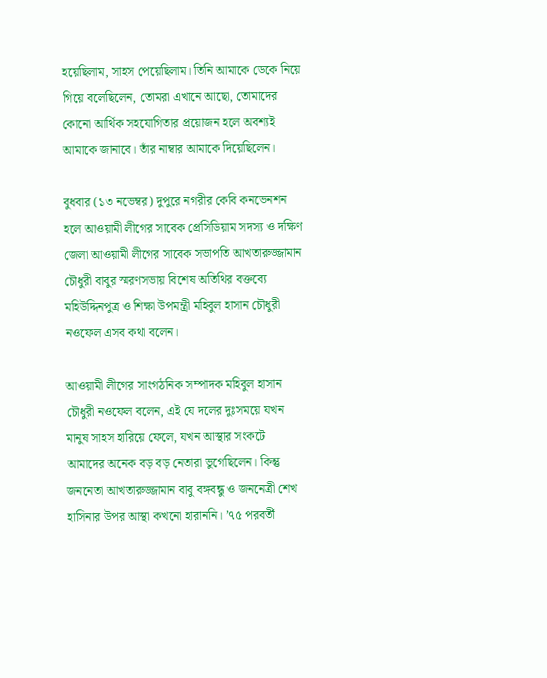হয়েছিলাম, সাহস পেয়েছিলাম। তিনি আমাকে ডেকে নিয়ে গিয়ে বলেছিলেন, তোমরা এখানে আছো, তোমাদের কোনো আর্থিক সহযোগিতার প্রয়োজন হলে অবশ্যই আমাকে জানাবে। তাঁর নাম্বার আমাকে দিয়েছিলেন।

বুধবার (১৩ নভেম্বর) দুপুরে নগরীর কেবি কনভেনশন হলে আওয়ামী লীগের সাবেক প্রেসিডিয়াম সদস্য ও দক্ষিণ জেলা আওয়ামী লীগের সাবেক সভাপতি আখতারুজ্জামান চৌধুরী বাবুর স্মরণসভায় বিশেষ অতিথির বক্তব্যে মহিউদ্দিনপুত্র ও শিক্ষা উপমন্ত্রী মহিবুল হাসান চৌধুরী নওফেল এসব কথা বলেন।

আওয়ামী লীগের সাংগঠনিক সম্পাদক মহিবুল হাসান চৌধুরী নওফেল বলেন, এই যে দলের দুঃসময়ে যখন মানুষ সাহস হারিয়ে ফেলে, যখন আস্থার সংকটে আমাদের অনেক বড় বড় নেতারা ভুগেছিলেন। কিন্তু জননেতা আখতারুজ্জামান বাবু বঙ্গবন্ধু ও জননেত্রী শেখ হাসিনার উপর আস্থা কখনো হারাননি। ’৭৫ পরবর্তী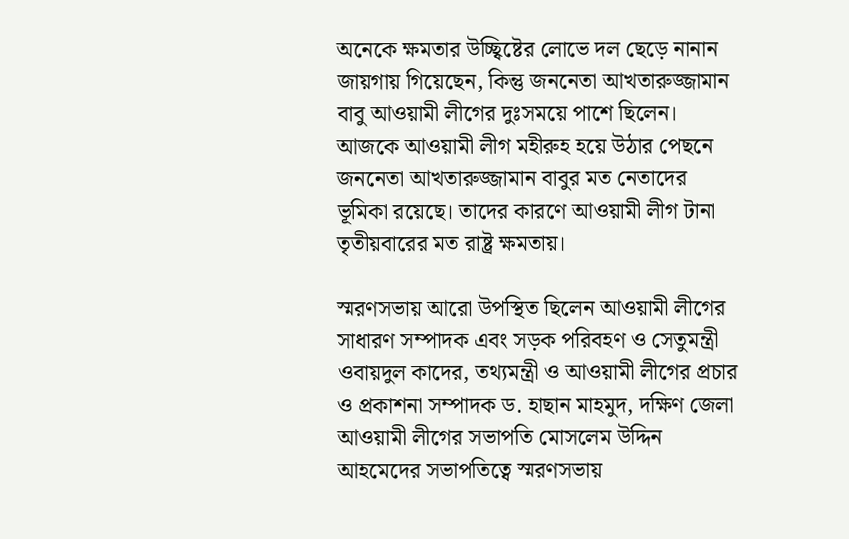অনেকে ক্ষমতার উচ্ছ্বিষ্টের লোভে দল ছেড়ে নানান জায়গায় গিয়েছেন, কিন্তু জননেতা আখতারুজ্জামান বাবু আওয়ামী লীগের দুঃসময়ে পাশে ছিলেন। আজকে আওয়ামী লীগ মহীরুহ হয়ে উঠার পেছনে জননেতা আখতারুজ্জামান বাবুর মত নেতাদের ভূমিকা রয়েছে। তাদের কারণে আওয়ামী লীগ টানা তৃতীয়বারের মত রাষ্ট্র ক্ষমতায়।

স্মরণসভায় আরো উপস্থিত ছিলেন আওয়ামী লীগের সাধারণ সম্পাদক এবং সড়ক পরিবহণ ও সেতুমন্ত্রী ওবায়দুল কাদের, তথ্যমন্ত্রী ও আওয়ামী লীগের প্রচার ও প্রকাশনা সম্পাদক ড. হাছান মাহমুদ, দক্ষিণ জেলা আওয়ামী লীগের সভাপতি মোসলেম উদ্দিন আহমেদের সভাপতিত্বে স্মরণসভায়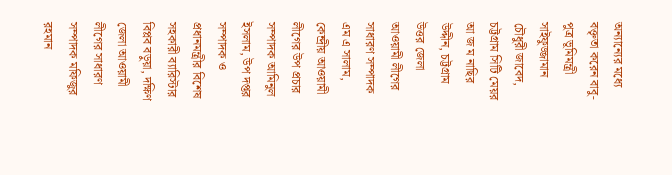অন্যান্যের মধ্যে বক্তৃতা করেন বাবু-পুত্র ভূমিমন্ত্রী সাইফুজ্জামান চৌধুরী জাবেদ, চট্টগ্রাম সিটি মেয়র আ জ ম নাছির উদ্দীন, চট্টগ্রাম উত্তর জেলা আওয়ামী লীগের সাধারণ সম্পাদক এম এ সালাম, কেন্দ্রীয় আওয়ামী লীগের উপ প্রচার সম্পাদক আমিনুল ইসলাম, উপ দপ্তর সম্পাদক ও প্রধানমন্ত্রীর বিশেষ সহকারী ব্যারিস্টার বিপ্লব বড়ুয়া, দক্ষিণ জেলা আওয়ামী লীগের সাধারণ সম্পাদক মফিজুর রহমান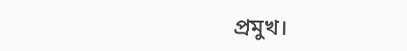প্রমুখ।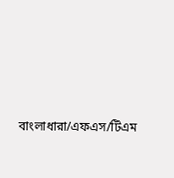বাংলাধারা/এফএস/টিএম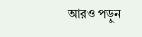আরও পড়ুন